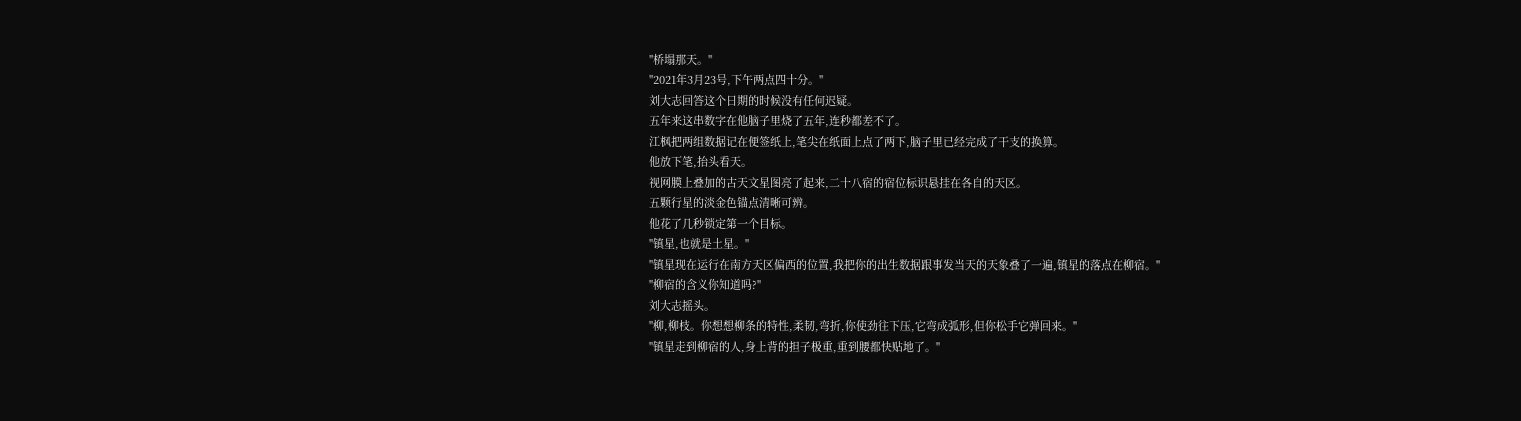"桥塌那天。"
"2021年3月23号,下午两点四十分。"
刘大志回答这个日期的时候没有任何迟疑。
五年来这串数字在他脑子里烧了五年,连秒都差不了。
江枫把两组数据记在便签纸上,笔尖在纸面上点了两下,脑子里已经完成了干支的换算。
他放下笔,抬头看天。
视网膜上叠加的古天文星图亮了起来,二十八宿的宿位标识悬挂在各自的天区。
五颗行星的淡金色锚点清晰可辨。
他花了几秒锁定第一个目标。
"镇星,也就是土星。"
"镇星现在运行在南方天区偏西的位置,我把你的出生数据跟事发当天的天象叠了一遍,镇星的落点在柳宿。"
"柳宿的含义你知道吗?"
刘大志摇头。
"柳,柳枝。你想想柳条的特性,柔韧,弯折,你使劲往下压,它弯成弧形,但你松手它弹回来。"
"镇星走到柳宿的人,身上背的担子极重,重到腰都快贴地了。"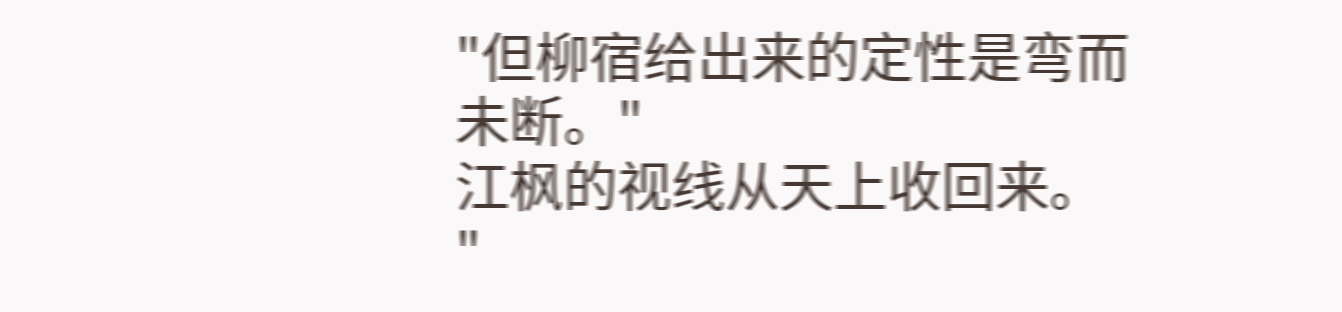"但柳宿给出来的定性是弯而未断。"
江枫的视线从天上收回来。
"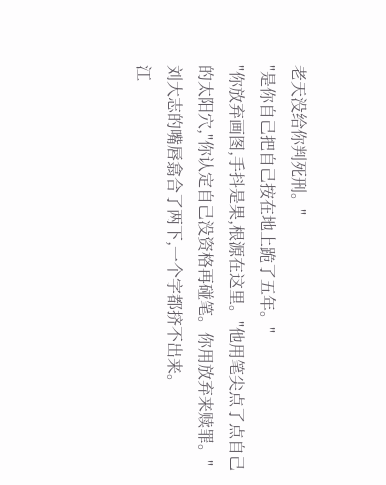老天没给你判死刑。"
"是你自己把自己按在地上跪了五年。"
"你放弃画图,手抖是果,根源在这里。"他用笔尖点了点自己的太阳穴,"你认定自己没资格再碰笔。你用放弃来赎罪。"
刘大志的嘴唇翕合了两下,一个字都挤不出来。
江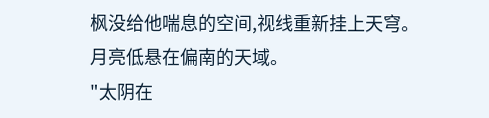枫没给他喘息的空间,视线重新挂上天穹。
月亮低悬在偏南的天域。
"太阴在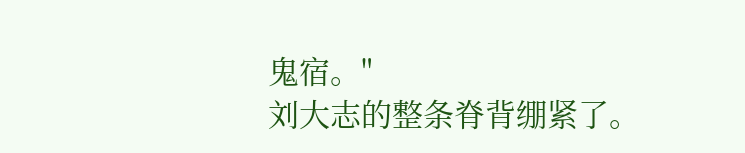鬼宿。"
刘大志的整条脊背绷紧了。